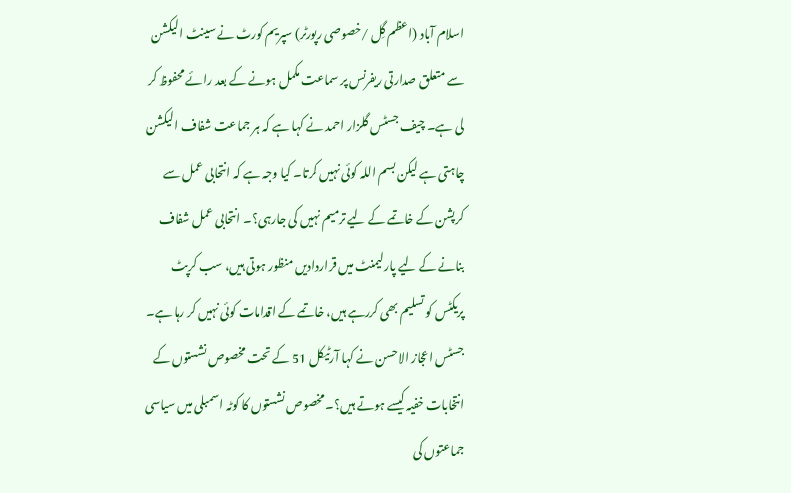اسلام آباد (اعظم گِل /خصوصی رپورٹر) سپریم کورٹ نے سینٹ الیکشن سے متعلق صدارتی ریفرنس پر سماعت مکمل ہونے کے بعد رائے محفوظ کر لی ہے۔ چیف جسٹس گلزار احمد نے کہا ہے کہ ہر جماعت شفاف الیکشن چاہتی ہے لیکن بسم اللہ کوئی نہیں کرتا۔ کیا وجہ ہے کہ انتحابی عمل سے کرپشن کے خاتمے کے لیے ترمیم نہیں کی جارہی؟۔ انتحابی عمل شفاف بنانے کے لیے پارلیمنٹ میں قراردادیں منظور ہوتی ہیں، سب کرپٹ پریکٹس کو تسلیم بھی کررہے ہیں، خاتمے کے اقدامات کوئی نہیں کر رہا ہے۔ جسٹس اعجاز الاحسن نے کہا آرٹیکل 51 کے تحت مخصوص نشستوں کے انتخابات خفیہ کیسے ہوتے ہیں؟۔ مخصوص نشستوں کا کوٹہ اسمبلی میں سیاسی جماعتوں کی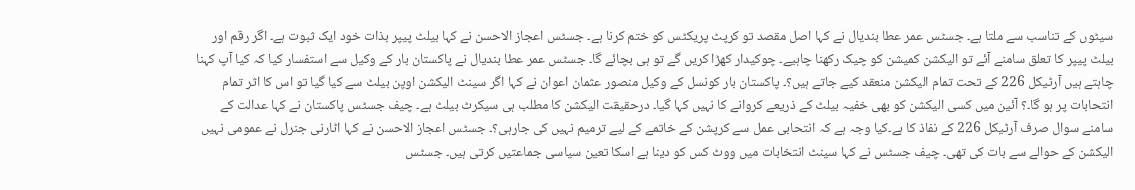سیٹوں کے تناسب سے ملتا ہے۔ جسٹس عمر عطا بندیال نے کہا اصل مقصد تو کرپٹ پریکٹس کو ختم کرنا ہے۔ جسٹس اعجاز الاحسن نے کہا بیلٹ پیپر بذات خود ایک ثبوت ہے۔ اگر رقم اور بیلٹ پیپر کا تعلق سامنے آئے تو الیکشن کمیشن کو چیک رکھنا چاہیے۔ چوکیدار کھڑا کریں گے تو ہی بچائے گا۔ جسٹس عمر عطا بندیال نے پاکستان بار کے وکیل سے استفسار کیا کہ کیا آپ کہنا چاہتے ہیں آرٹیکل 226 کے تحت تمام الیکشن منعقد کیے جاتے ہیں؟۔ پاکستان بار کونسل کے وکیل منصور عثمان اعوان نے کہا اگر سینٹ الیکشن اوپن بیلٹ سے کیا گیا تو اس کا اثر تمام انتحابات پر ہو گا۔؟ آئین میں کسی الیکشن کو بھی خفیہ بیلٹ کے ذریعے کروانے کا نہیں کہا گیا۔ درحقیقت الیکشن کا مطلب ہی سیکرٹ بیلٹ ہے۔ چیف جسٹس پاکستان نے کہا عدالت کے سامنے سوال صرف آرٹیکل 226 کے نفاذ کا ہے۔کیا وجہ ہے کہ انتحابی عمل سے کرپشن کے خاتمے کے لیے ترمیم نہیں کی جارہی؟۔ جسٹس اعجاز الاحسن نے کہا اٹارنی جنرل نے عمومی نہیں الیکشن کے حوالے سے بات کی تھی۔ چیف جسٹس نے کہا سینٹ انتخابات میں ووٹ کس کو دینا ہے اسکا تعین سیاسی جماعتیں کرتی ہیں۔ جسٹس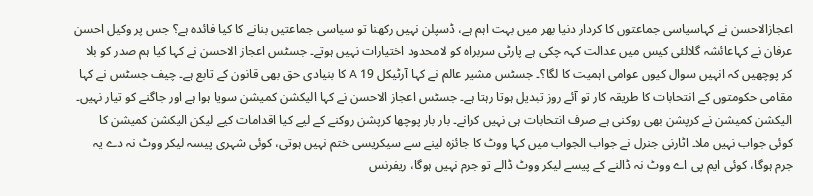اعجازالاحسن نے کہاسیاسی جماعتوں کا کردار دنیا بھر میں بہت اہم ہے، ڈسپلن نہیں رکھنا تو سیاسی جماعتیں بنانے کا کیا فائدہ ہے؟ جس پر وکیل احسن عرفان نے کہاعائشہ گلالئی کیس میں عدالت کہہ چکی ہے پارٹی سربراہ کو لامحدود اختیارات نہیں ہوتے۔ جسٹس اعجاز الاحسن نے کہا کیا ہم صدر کو بلا کر پوچھیں کہ انہیں سوال کیوں عوامی اہمیت کا لگا؟۔ جسٹس مشیر عالم نے کہا آرٹیکل 19 A کا بنیادی حق بھی قانون کے تابع ہے۔ چیف جسٹس نے کہا مقامی حکومتوں کے انتحابات کا طریقہ کار تو آئے روز تبدیل ہوتا رہتا ہے۔ جسٹس اعجاز الاحسن نے کہا الیکشن کمیشن سویا ہوا ہے اور جاگنے کو تیار نہیں۔ الیکشن کمیشن نے کرپشن بھی روکنی ہے صرف انتحابات ہی نہیں کرانے۔ بار بار پوچھا کرپشن روکنے کے لیے کیا اقدامات کیے لیکن الیکشن کمیشن کا کوئی جواب نہیں ملا۔ اٹارنی جنرل نے جواب الجواب میں کہا ووٹ کا جائزہ لینے سے سیکریسی ختم نہیں ہوتی، کوئی شہری پیسہ لیکر ووٹ نہ دے یہ جرم ہوگا، کوئی ایم پی اے ووٹ نہ ڈالنے کے پیسے لیکر ووٹ ڈالے تو جرم نہیں ہوگا، ریفرنس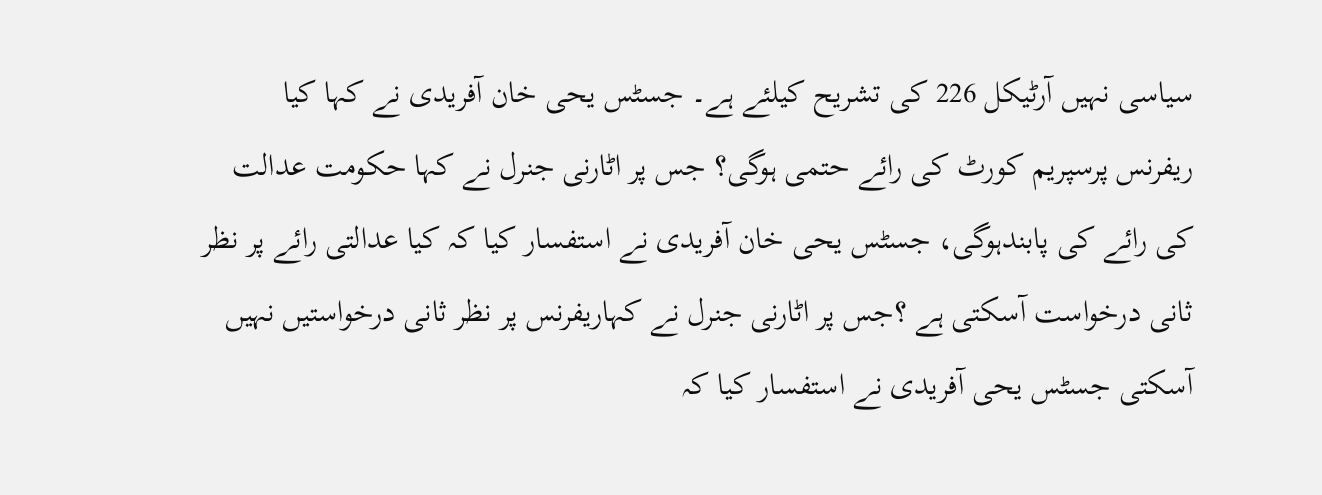سیاسی نہیں آرٹیکل 226 کی تشریح کیلئے ہے۔ جسٹس یحی خان آفریدی نے کہا کیا ریفرنس پرسپریم کورٹ کی رائے حتمی ہوگی؟ جس پر اٹارنی جنرل نے کہا حکومت عدالت کی رائے کی پابندہوگی، جسٹس یحی خان آفریدی نے استفسار کیا کہ کیا عدالتی رائے پر نظر ثانی درخواست آسکتی ہے ؟جس پر اٹارنی جنرل نے کہاریفرنس پر نظر ثانی درخواستیں نہیں آسکتی جسٹس یحی آفریدی نے استفسار کیا کہ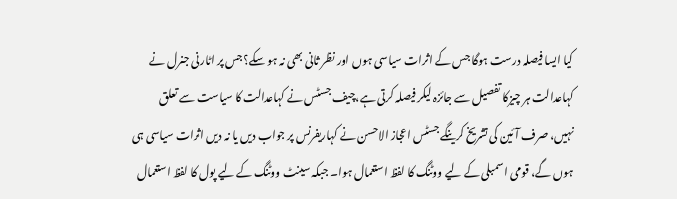کیا ایسا فیصلہ درست ہوگا جس کے اثرات سیاسی ہوں اور نظر ثانی بھی نہ ہو سکے؟جس پر اٹارنی جنرل نے کہاعدالت ہر چیزکا تفصیل سے جائزہ لیکر فیصلہ کرتی ہے،چیف جسٹس نے کہاعدالت کا سیاست سے تعلق نہیں، صرف آئین کی تشریخ کرینگے جسٹس اعجاز الاحسن نے کہاریفرنس پر جواب دیں یا نہ دیں اثرات سیاسی ہی ہوں گے، قومی اسمبلی کے لیے ووٹنگ کا لفظ استعمال ہوا۔ جبکہ سینٹ ووٹنگ کے لیے پول کا لفظ استعمال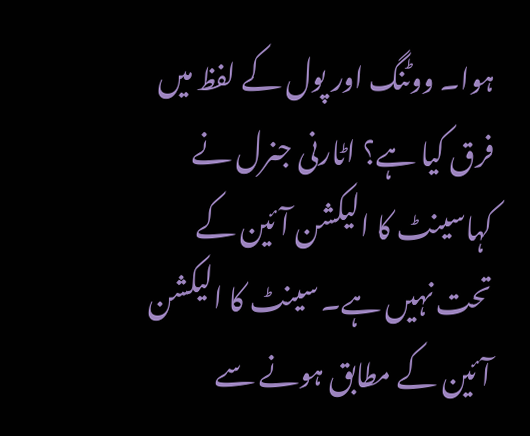ہوا۔ ووٹنگ اور پول کے لفظ میں فرق کیا ہے؟ اٹارنی جنرل نے کہاسینٹ کا الیکشن آئین کے تحت نہیں ہے۔ سینٹ کا الیکشن آئین کے مطابق ہونے سے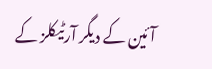آئین کے دیگر آرٹیکلز کے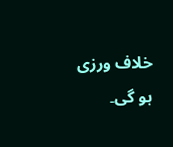خلاف ورزی ہو گی۔